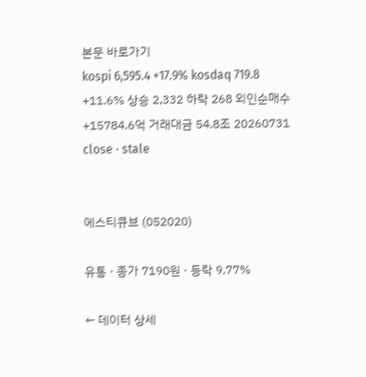본문 바로가기
kospi 6,595.4 +17.9% kosdaq 719.8 +11.6% 상승 2,332 하락 268 외인순매수 +15784.6억 거래대금 54.8조 20260731 close · stale


에스티큐브 (052020)

유통 · 종가 7190원 · 등락 9.77%

← 데이터 상세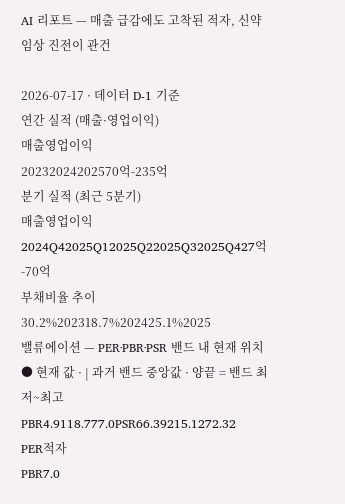AI 리포트 — 매출 급감에도 고착된 적자, 신약 임상 진전이 관건

2026-07-17 · 데이터 D-1 기준
연간 실적 (매출·영업이익)
매출영업이익
20232024202570억-235억
분기 실적 (최근 5분기)
매출영업이익
2024Q42025Q12025Q22025Q32025Q427억-70억
부채비율 추이
30.2%202318.7%202425.1%2025
밸류에이션 — PER·PBR·PSR 밴드 내 현재 위치
● 현재 값 · | 과거 밴드 중앙값 · 양끝 = 밴드 최저~최고
PBR4.9118.777.0PSR66.39215.1272.32
PER적자
PBR7.0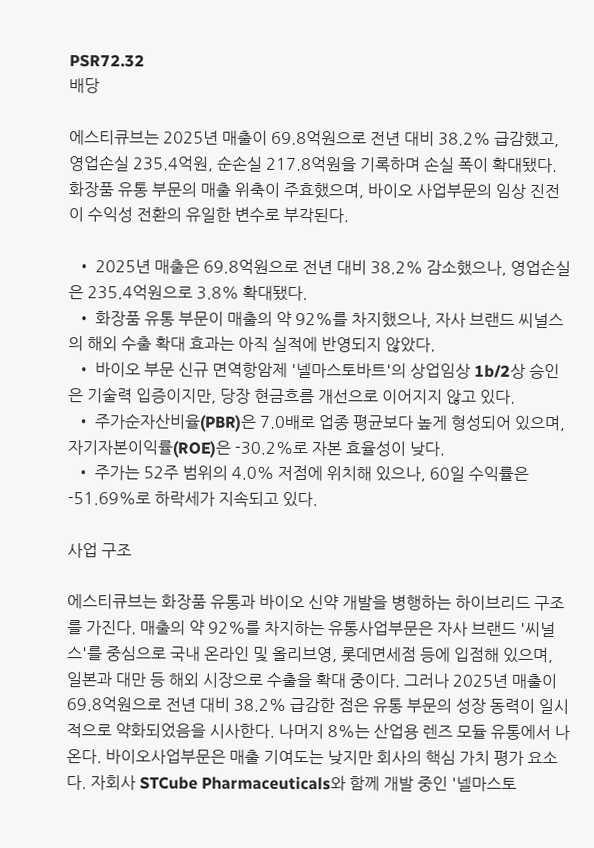PSR72.32
배당

에스티큐브는 2025년 매출이 69.8억원으로 전년 대비 38.2% 급감했고, 영업손실 235.4억원, 순손실 217.8억원을 기록하며 손실 폭이 확대됐다. 화장품 유통 부문의 매출 위축이 주효했으며, 바이오 사업부문의 임상 진전이 수익성 전환의 유일한 변수로 부각된다.

  • 2025년 매출은 69.8억원으로 전년 대비 38.2% 감소했으나, 영업손실은 235.4억원으로 3.8% 확대됐다.
  • 화장품 유통 부문이 매출의 약 92%를 차지했으나, 자사 브랜드 씨널스의 해외 수출 확대 효과는 아직 실적에 반영되지 않았다.
  • 바이오 부문 신규 면역항암제 '넬마스토바트'의 상업임상 1b/2상 승인은 기술력 입증이지만, 당장 현금흐름 개선으로 이어지지 않고 있다.
  • 주가순자산비율(PBR)은 7.0배로 업종 평균보다 높게 형성되어 있으며, 자기자본이익률(ROE)은 -30.2%로 자본 효율성이 낮다.
  • 주가는 52주 범위의 4.0% 저점에 위치해 있으나, 60일 수익률은 -51.69%로 하락세가 지속되고 있다.

사업 구조

에스티큐브는 화장품 유통과 바이오 신약 개발을 병행하는 하이브리드 구조를 가진다. 매출의 약 92%를 차지하는 유통사업부문은 자사 브랜드 '씨널스'를 중심으로 국내 온라인 및 올리브영, 롯데면세점 등에 입점해 있으며, 일본과 대만 등 해외 시장으로 수출을 확대 중이다. 그러나 2025년 매출이 69.8억원으로 전년 대비 38.2% 급감한 점은 유통 부문의 성장 동력이 일시적으로 약화되었음을 시사한다. 나머지 8%는 산업용 렌즈 모듈 유통에서 나온다. 바이오사업부문은 매출 기여도는 낮지만 회사의 핵심 가치 평가 요소다. 자회사 STCube Pharmaceuticals와 함께 개발 중인 '넬마스토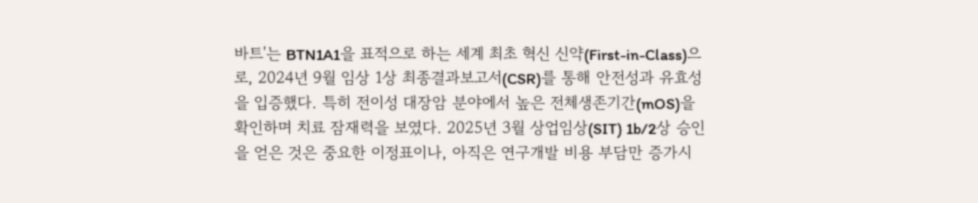바트'는 BTN1A1을 표적으로 하는 세계 최초 혁신 신약(First-in-Class)으로, 2024년 9월 임상 1상 최종결과보고서(CSR)를 통해 안전성과 유효성을 입증했다. 특히 전이성 대장암 분야에서 높은 전체생존기간(mOS)을 확인하며 치료 잠재력을 보였다. 2025년 3월 상업임상(SIT) 1b/2상 승인을 얻은 것은 중요한 이정표이나, 아직은 연구개발 비용 부담만 증가시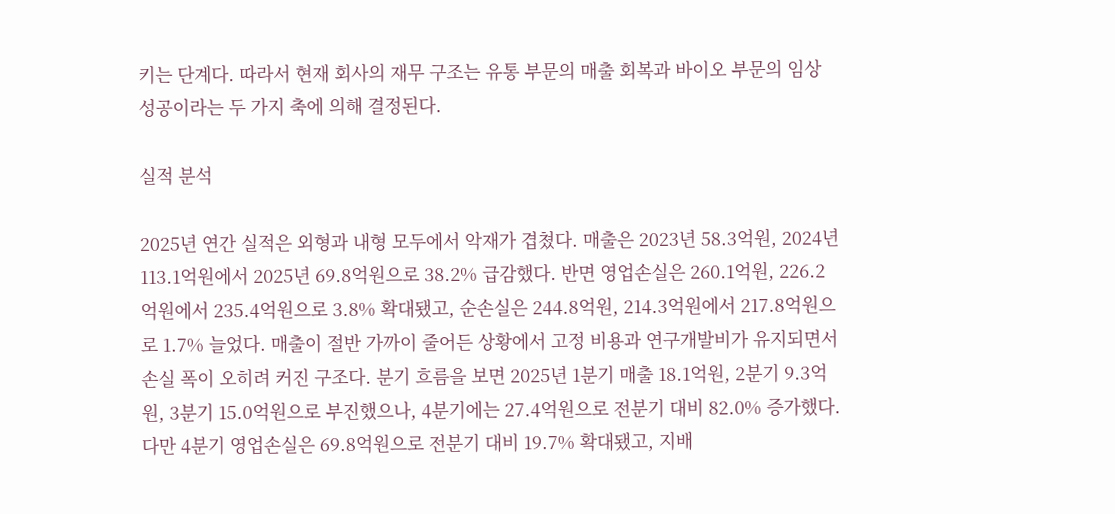키는 단계다. 따라서 현재 회사의 재무 구조는 유통 부문의 매출 회복과 바이오 부문의 임상 성공이라는 두 가지 축에 의해 결정된다.

실적 분석

2025년 연간 실적은 외형과 내형 모두에서 악재가 겹쳤다. 매출은 2023년 58.3억원, 2024년 113.1억원에서 2025년 69.8억원으로 38.2% 급감했다. 반면 영업손실은 260.1억원, 226.2억원에서 235.4억원으로 3.8% 확대됐고, 순손실은 244.8억원, 214.3억원에서 217.8억원으로 1.7% 늘었다. 매출이 절반 가까이 줄어든 상황에서 고정 비용과 연구개발비가 유지되면서 손실 폭이 오히려 커진 구조다. 분기 흐름을 보면 2025년 1분기 매출 18.1억원, 2분기 9.3억원, 3분기 15.0억원으로 부진했으나, 4분기에는 27.4억원으로 전분기 대비 82.0% 증가했다. 다만 4분기 영업손실은 69.8억원으로 전분기 대비 19.7% 확대됐고, 지배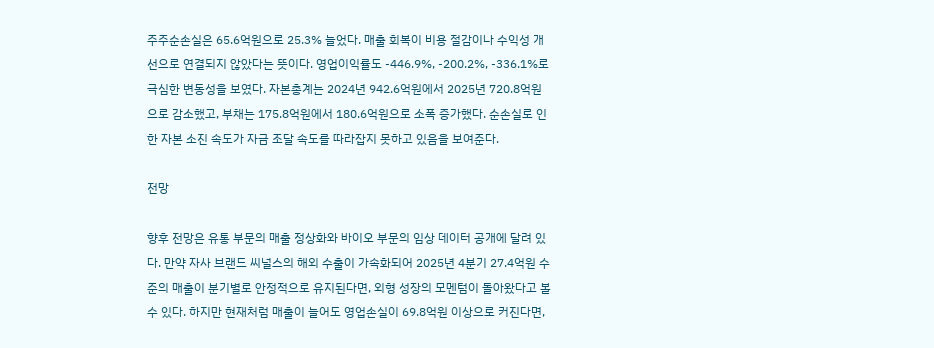주주순손실은 65.6억원으로 25.3% 늘었다. 매출 회복이 비용 절감이나 수익성 개선으로 연결되지 않았다는 뜻이다. 영업이익률도 -446.9%, -200.2%, -336.1%로 극심한 변동성을 보였다. 자본총계는 2024년 942.6억원에서 2025년 720.8억원으로 감소했고, 부채는 175.8억원에서 180.6억원으로 소폭 증가했다. 순손실로 인한 자본 소진 속도가 자금 조달 속도를 따라잡지 못하고 있음을 보여준다.

전망

향후 전망은 유통 부문의 매출 정상화와 바이오 부문의 임상 데이터 공개에 달려 있다. 만약 자사 브랜드 씨널스의 해외 수출이 가속화되어 2025년 4분기 27.4억원 수준의 매출이 분기별로 안정적으로 유지된다면, 외형 성장의 모멘텀이 돌아왔다고 볼 수 있다. 하지만 현재처럼 매출이 늘어도 영업손실이 69.8억원 이상으로 커진다면,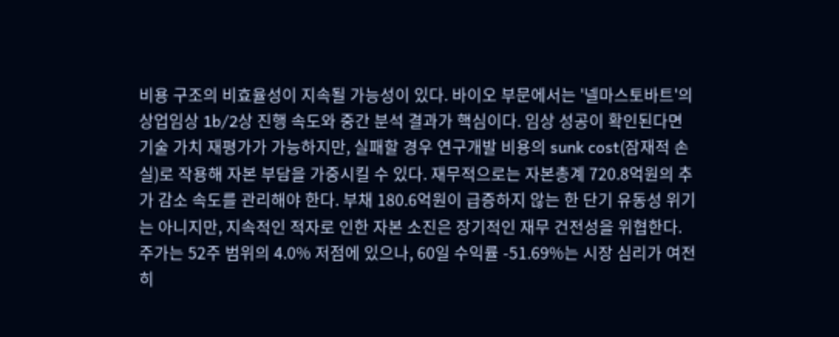비용 구조의 비효율성이 지속될 가능성이 있다. 바이오 부문에서는 '넬마스토바트'의 상업임상 1b/2상 진행 속도와 중간 분석 결과가 핵심이다. 임상 성공이 확인된다면 기술 가치 재평가가 가능하지만, 실패할 경우 연구개발 비용의 sunk cost(잠재적 손실)로 작용해 자본 부담을 가중시킬 수 있다. 재무적으로는 자본총계 720.8억원의 추가 감소 속도를 관리해야 한다. 부채 180.6억원이 급증하지 않는 한 단기 유동성 위기는 아니지만, 지속적인 적자로 인한 자본 소진은 장기적인 재무 건전성을 위협한다. 주가는 52주 범위의 4.0% 저점에 있으나, 60일 수익률 -51.69%는 시장 심리가 여전히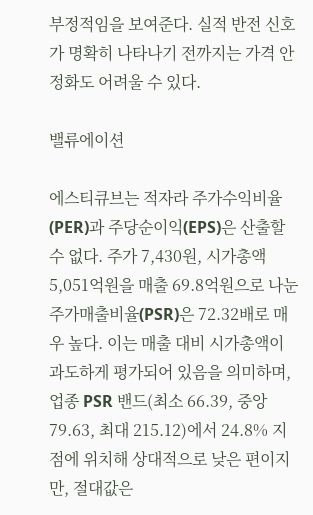부정적임을 보여준다. 실적 반전 신호가 명확히 나타나기 전까지는 가격 안정화도 어려울 수 있다.

밸류에이션

에스티큐브는 적자라 주가수익비율(PER)과 주당순이익(EPS)은 산출할 수 없다. 주가 7,430원, 시가총액 5,051억원을 매출 69.8억원으로 나눈 주가매출비율(PSR)은 72.32배로 매우 높다. 이는 매출 대비 시가총액이 과도하게 평가되어 있음을 의미하며, 업종 PSR 밴드(최소 66.39, 중앙 79.63, 최대 215.12)에서 24.8% 지점에 위치해 상대적으로 낮은 편이지만, 절대값은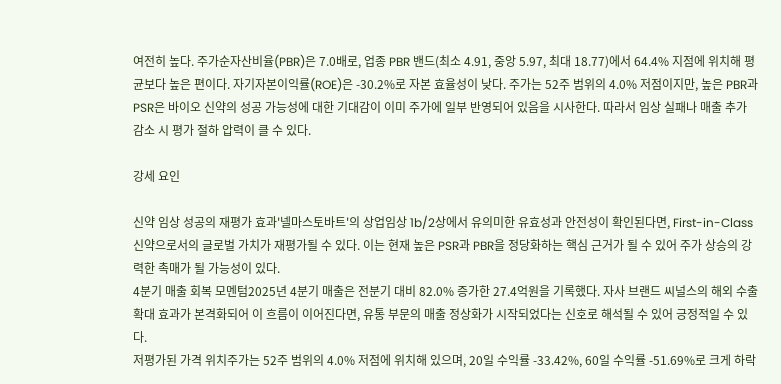여전히 높다. 주가순자산비율(PBR)은 7.0배로, 업종 PBR 밴드(최소 4.91, 중앙 5.97, 최대 18.77)에서 64.4% 지점에 위치해 평균보다 높은 편이다. 자기자본이익률(ROE)은 -30.2%로 자본 효율성이 낮다. 주가는 52주 범위의 4.0% 저점이지만, 높은 PBR과 PSR은 바이오 신약의 성공 가능성에 대한 기대감이 이미 주가에 일부 반영되어 있음을 시사한다. 따라서 임상 실패나 매출 추가 감소 시 평가 절하 압력이 클 수 있다.

강세 요인

신약 임상 성공의 재평가 효과'넬마스토바트'의 상업임상 1b/2상에서 유의미한 유효성과 안전성이 확인된다면, First-in-Class 신약으로서의 글로벌 가치가 재평가될 수 있다. 이는 현재 높은 PSR과 PBR을 정당화하는 핵심 근거가 될 수 있어 주가 상승의 강력한 촉매가 될 가능성이 있다.
4분기 매출 회복 모멘텀2025년 4분기 매출은 전분기 대비 82.0% 증가한 27.4억원을 기록했다. 자사 브랜드 씨널스의 해외 수출 확대 효과가 본격화되어 이 흐름이 이어진다면, 유통 부문의 매출 정상화가 시작되었다는 신호로 해석될 수 있어 긍정적일 수 있다.
저평가된 가격 위치주가는 52주 범위의 4.0% 저점에 위치해 있으며, 20일 수익률 -33.42%, 60일 수익률 -51.69%로 크게 하락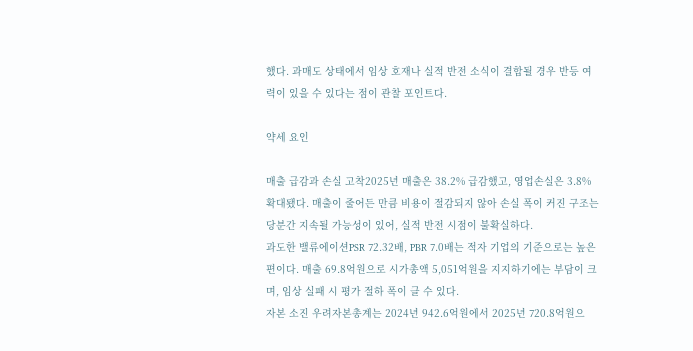했다. 과매도 상태에서 임상 호재나 실적 반전 소식이 결합될 경우 반등 여력이 있을 수 있다는 점이 관찰 포인트다.

약세 요인

매출 급감과 손실 고착2025년 매출은 38.2% 급감했고, 영업손실은 3.8% 확대됐다. 매출이 줄어든 만큼 비용이 절감되지 않아 손실 폭이 커진 구조는 당분간 지속될 가능성이 있어, 실적 반전 시점이 불확실하다.
과도한 밸류에이션PSR 72.32배, PBR 7.0배는 적자 기업의 기준으로는 높은 편이다. 매출 69.8억원으로 시가총액 5,051억원을 지지하기에는 부담이 크며, 임상 실패 시 평가 절하 폭이 클 수 있다.
자본 소진 우려자본총계는 2024년 942.6억원에서 2025년 720.8억원으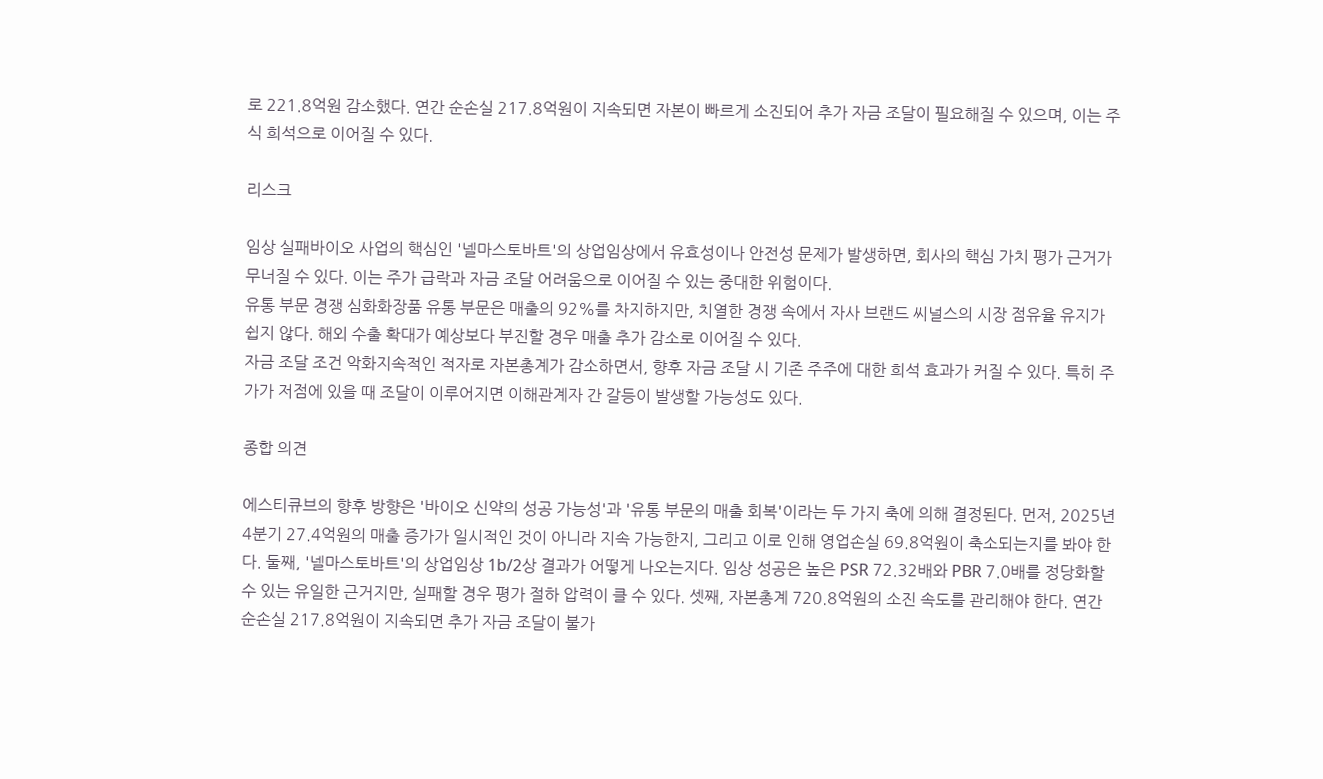로 221.8억원 감소했다. 연간 순손실 217.8억원이 지속되면 자본이 빠르게 소진되어 추가 자금 조달이 필요해질 수 있으며, 이는 주식 희석으로 이어질 수 있다.

리스크

임상 실패바이오 사업의 핵심인 '넬마스토바트'의 상업임상에서 유효성이나 안전성 문제가 발생하면, 회사의 핵심 가치 평가 근거가 무너질 수 있다. 이는 주가 급락과 자금 조달 어려움으로 이어질 수 있는 중대한 위험이다.
유통 부문 경쟁 심화화장품 유통 부문은 매출의 92%를 차지하지만, 치열한 경쟁 속에서 자사 브랜드 씨널스의 시장 점유율 유지가 쉽지 않다. 해외 수출 확대가 예상보다 부진할 경우 매출 추가 감소로 이어질 수 있다.
자금 조달 조건 악화지속적인 적자로 자본총계가 감소하면서, 향후 자금 조달 시 기존 주주에 대한 희석 효과가 커질 수 있다. 특히 주가가 저점에 있을 때 조달이 이루어지면 이해관계자 간 갈등이 발생할 가능성도 있다.

종합 의견

에스티큐브의 향후 방향은 '바이오 신약의 성공 가능성'과 '유통 부문의 매출 회복'이라는 두 가지 축에 의해 결정된다. 먼저, 2025년 4분기 27.4억원의 매출 증가가 일시적인 것이 아니라 지속 가능한지, 그리고 이로 인해 영업손실 69.8억원이 축소되는지를 봐야 한다. 둘째, '넬마스토바트'의 상업임상 1b/2상 결과가 어떻게 나오는지다. 임상 성공은 높은 PSR 72.32배와 PBR 7.0배를 정당화할 수 있는 유일한 근거지만, 실패할 경우 평가 절하 압력이 클 수 있다. 셋째, 자본총계 720.8억원의 소진 속도를 관리해야 한다. 연간 순손실 217.8억원이 지속되면 추가 자금 조달이 불가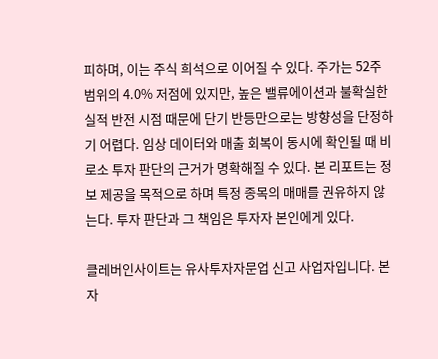피하며, 이는 주식 희석으로 이어질 수 있다. 주가는 52주 범위의 4.0% 저점에 있지만, 높은 밸류에이션과 불확실한 실적 반전 시점 때문에 단기 반등만으로는 방향성을 단정하기 어렵다. 임상 데이터와 매출 회복이 동시에 확인될 때 비로소 투자 판단의 근거가 명확해질 수 있다. 본 리포트는 정보 제공을 목적으로 하며 특정 종목의 매매를 권유하지 않는다. 투자 판단과 그 책임은 투자자 본인에게 있다.

클레버인사이트는 유사투자자문업 신고 사업자입니다. 본 자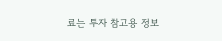료는 투자 참고용 정보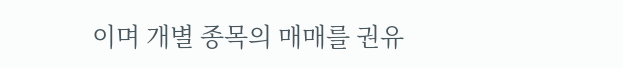이며 개별 종목의 매매를 권유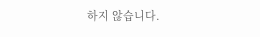하지 않습니다.